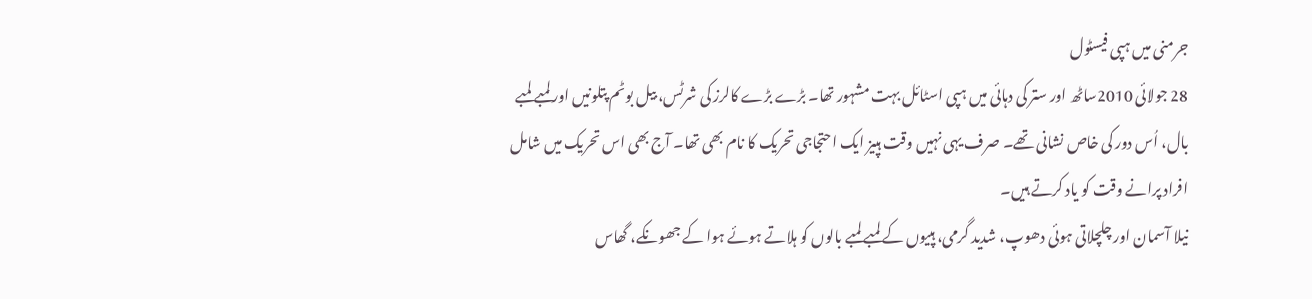جرمنی میں ہپی فیسٹول
28 جولائی 2010ساٹھ اور ستر کی دہائی میں ہپی اسٹائل بہت مشہور تھا۔ بڑے بڑے کالرز کی شرٹس، بیل بوٹم پتلونیں اور لمبے لمبے بال، اُس دور کی خاص نشانی تھے۔ صرف یہی نہیں وقت ہپیز ایک احتجاجی تحریک کا نام بھی تھا۔ آج بھی اس تحریک میں شامل افراد پرانے وقت کو یاد کرتے ہیں۔
نیلا آسمان اور چلچلاتی ہوئی دھوپ، شدید گرمی، ہپیوں کے لمبے لمبے بالوں کو ہلاتے ہوئے ہوا کے جھونکے، گھاس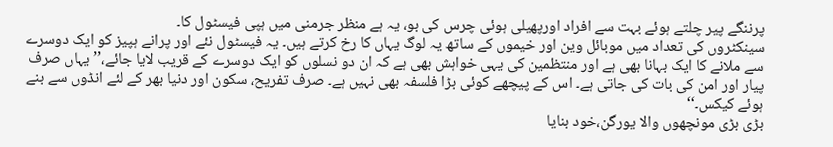پرننگے پیر چلتے ہوئے بہت سے افراد اورپھیلی ہوئی چرس کی بو، یہ ہے منظر جرمنی میں ہپی فیسٹول کا۔
سینکٹروں کی تعداد میں موبائل وین اور خیموں کے ساتھ یہ لوگ یہاں کا رخ کرتے ہیں۔ یہ فیسٹول نئے اور پرانے ہپیز کو ایک دوسرے سے ملانے کا ایک بہانا بھی ہے اور منتظمین کی یہی خواہش بھی ہے کہ ان دو نسلوں کو ایک دوسرے کے قریب لایا جائے،’’یہاں صرف پیار اور امن کی بات کی جاتی ہے۔ اس کے پیچھے کوئی بڑا فلسفہ بھی نہیں ہے۔ صرف تفریح، سکون اور دنیا بھر کے لئے انڈوں سے بنے ہوئے کیکس۔‘‘
بڑی بڑی مونچھوں والا یورگن،خود بنایا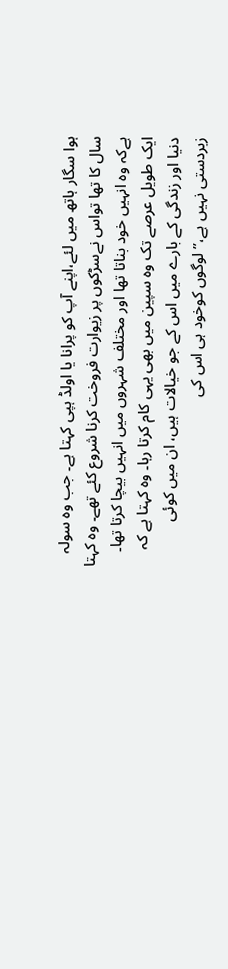ہوا سگار ہاتھ میں لئے،اپنے آپ کو پرانا یا اولڈ ہپی کہتا ہے۔ جب وہ سولہ سال کا تھا تواس نےسڑکوں پر زیوارت فروخت کرنا شروع کئے تھے۔ وہ کہتا ہےکہ وہ انہیں خود بناتا تھا اور مختلف شہروں میں انہیں بیچا کرتا تھا۔ ایک طویل عرصے تک وہ سپین میں بھی یہی کام کرتا رہا۔ وہ کہتا ہے کہ دنیا اور زندگی کے بارے میں اس کے جو خیالات ہیں، ان میں کوئی زبردستی نہیں ہے،’’ لوگوں کوخود ہی اس کی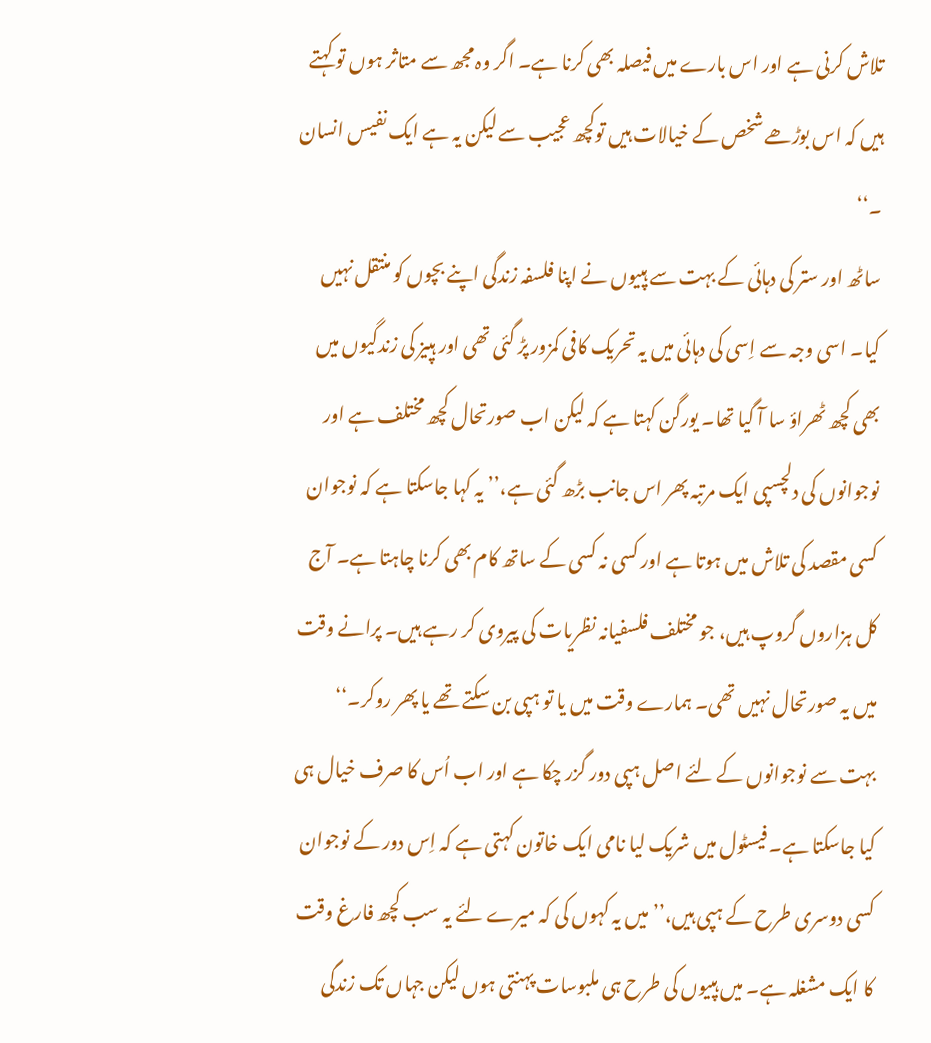تلاش کرنی ہے اور اس بارے میں فیصلہ بھی کرنا ہے۔ اگر وہ مجھ سے متاثر ہوں تو کہتے ہیں کہ اس بوڑھے شخص کے خیالات ہیں توکچھ عجیب سے لیکن یہ ہے ایک نفیس انسان ۔‘‘
ساٹھ اور ستر کی دہائی کے بہت سے ہپیوں نے اپنا فلسفہ زندگی اپنے بچوں کو منتقل نہیں کیا۔ اسی وجہ سے اِسی کی دہائی میں یہ تحریک کافی کمزور پڑ گئی تھی اور ہپیز کی زندگیوں میں بھی کچھ ٹھراؤ سا آ گیا تھا۔ یورگن کہتا ہے کہ لیکن اب صورتحال کچھ مختلف ہے اور نوجوانوں کی دلچسپی ایک مرتبہ پھر اس جانب بڑھ گئی ہے،’’ یہ کہا جاسکتا ہے کہ نوجوان کسی مقصد کی تلاش میں ہوتا ہے اور کسی نہ کسی کے ساتھ کام بھی کرنا چاہتا ہے۔ آج کل ہزاروں گروپ ہیں، جو مختلف فلسفیانہ نظریات کی پیروی کر رہے ہیں۔ پرانے وقت میں یہ صورتحال نہیں تھی۔ ہمارے وقت میں یا تو ہپی بن سکتے تھے یا پھر روکر۔‘‘
بہت سے نوجوانوں کے لئے اصل ہپی دور گزر چکا ہے اور اب اُس کا صرف خیال ہی کیا جاسکتا ہے۔ فیسٹول میں شریک لیا نامی ایک خاتون کہتی ہے کہ اِس دور کے نوجوان کسی دوسری طرح کے ہپی ہیں،’’ میں یہ کہوں کی کہ میرے لئے یہ سب کچھ فارغ وقت کا ایک مشغلہ ہے۔ میں ہپیوں کی طرح ہی ملبوسات پہنتی ہوں لیکن جہاں تک زندگی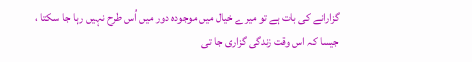گزارانے کی بات ہے تو میرے خیال میں موجودہ دور میں اُس طرح نہیں رہا جا سکتا ، جیسا کہ اس وقت زندگی گزاری جا تی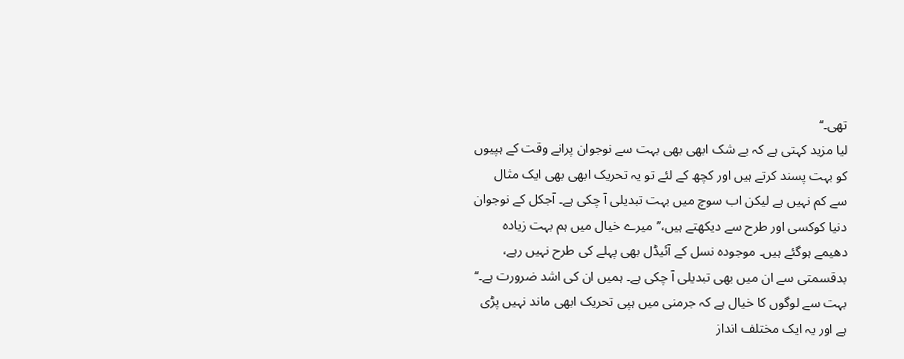تھی۔‘‘
لیا مزید کہتی ہے کہ بے شک ابھی بھی بہت سے نوجوان پرانے وقت کے ہپیوں کو بہت پسند کرتے ہیں اور کچھ کے لئے تو یہ تحریک ابھی بھی ایک مثال سے کم نہیں ہے لیکن اب سوچ میں بہت تبدیلی آ چکی ہے۔ آجکل کے نوجوان دنیا کوکسی اور طرح سے دیکھتے ہیں،’’ میرے خیال میں ہم بہت زیادہ دھیمے ہوگئے ہیں۔ موجودہ نسل کے آئیڈل بھی پہلے کی طرح نہیں رہے، بدقسمتی سے ان میں بھی تبدیلی آ چکی ہے۔ ہمیں ان کی اشد ضرورت ہے۔‘‘
بہت سے لوگوں کا خیال ہے کہ جرمنی میں ہپی تحریک ابھی ماند نہیں پڑی ہے اور یہ ایک مختلف انداز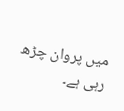میں پروان چڑھ رہی ہے۔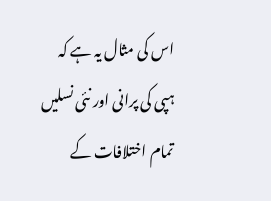اس کی مثال یہ ہے کہ ہپی کی پرانی اور نئی نسلیں تمام اختلافات کے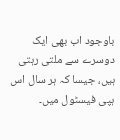باوجود اب بھی ایک دوسرے سے ملتی رہتی ہیں، جیسا کہ ہر سال اس ہپی فیسٹول میں۔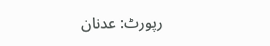رپورٹ: عدنان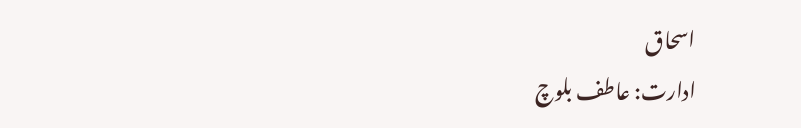اسحاق
ادارت: عاطف بلوچ